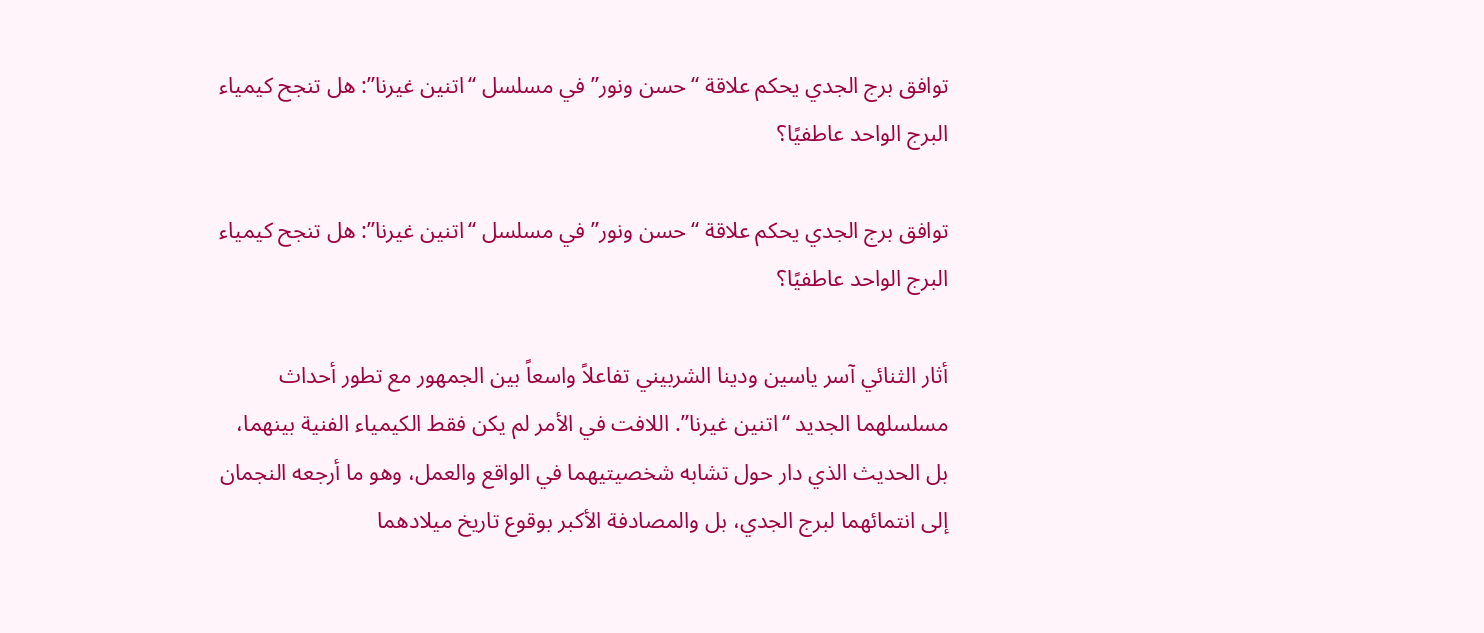توافق برج الجدي يحكم علاقة “حسن ونور” في مسلسل “اتنين غيرنا”: هل تنجح كيمياء البرج الواحد عاطفيًا؟

توافق برج الجدي يحكم علاقة “حسن ونور” في مسلسل “اتنين غيرنا”: هل تنجح كيمياء البرج الواحد عاطفيًا؟

أثار الثنائي آسر ياسين ودينا الشربيني تفاعلاً واسعاً بين الجمهور مع تطور أحداث مسلسلهما الجديد “اتنين غيرنا”. اللافت في الأمر لم يكن فقط الكيمياء الفنية بينهما، بل الحديث الذي دار حول تشابه شخصيتيهما في الواقع والعمل، وهو ما أرجعه النجمان إلى انتمائهما لبرج الجدي، بل والمصادفة الأكبر بوقوع تاريخ ميلادهما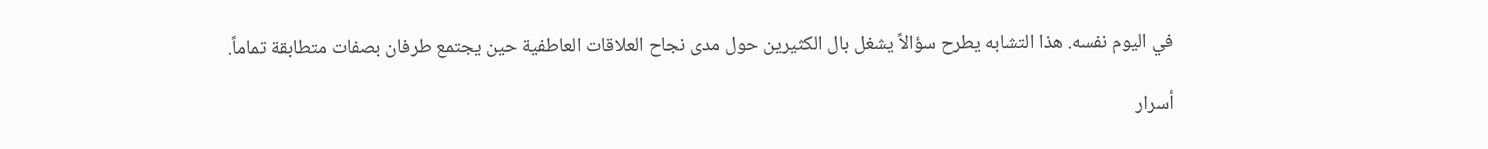في اليوم نفسه. هذا التشابه يطرح سؤالاً يشغل بال الكثيرين حول مدى نجاح العلاقات العاطفية حين يجتمع طرفان بصفات متطابقة تماماً.

أسرار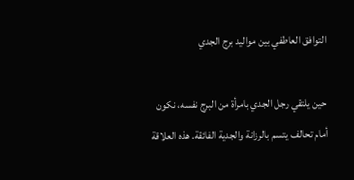التوافق العاطفي بين مواليد برج الجدي

حين يلتقي رجل الجدي بامرأة من البرج نفسه، نكون أمام تحالف يتسم بالرزانة والجدية الفائقة. هذه العلاقة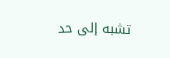تشبه إلى حد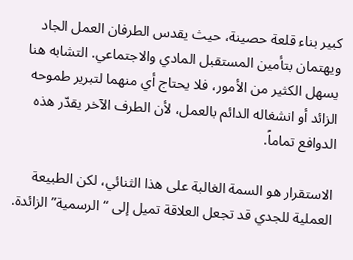كبير بناء قلعة حصينة، حيث يقدس الطرفان العمل الجاد ويهتمان بتأمين المستقبل المادي والاجتماعي. التشابه هنا يسهل الكثير من الأمور، فلا يحتاج أي منهما لتبرير طموحه الزائد أو انشغاله الدائم بالعمل، لأن الطرف الآخر يقدّر هذه الدوافع تماماً.

الاستقرار هو السمة الغالبة على هذا الثنائي، لكن الطبيعة العملية للجدي قد تجعل العلاقة تميل إلى “الرسمية” الزائدة.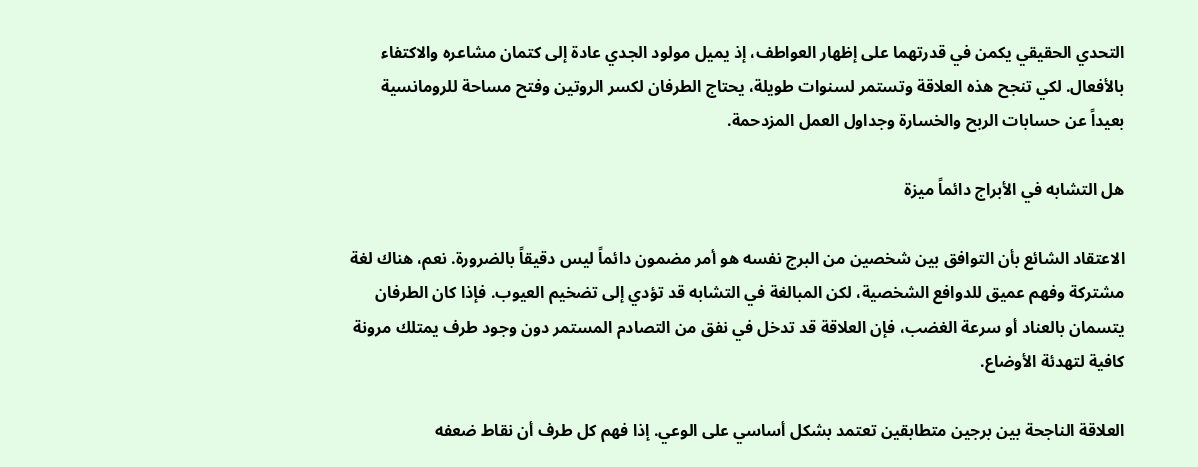التحدي الحقيقي يكمن في قدرتهما على إظهار العواطف، إذ يميل مولود الجدي عادة إلى كتمان مشاعره والاكتفاء بالأفعال. لكي تنجح هذه العلاقة وتستمر لسنوات طويلة، يحتاج الطرفان لكسر الروتين وفتح مساحة للرومانسية بعيداً عن حسابات الربح والخسارة وجداول العمل المزدحمة.

هل التشابه في الأبراج دائماً ميزة

الاعتقاد الشائع بأن التوافق بين شخصين من البرج نفسه هو أمر مضمون دائماً ليس دقيقاً بالضرورة. نعم، هناك لغة مشتركة وفهم عميق للدوافع الشخصية، لكن المبالغة في التشابه قد تؤدي إلى تضخيم العيوب. فإذا كان الطرفان يتسمان بالعناد أو سرعة الغضب، فإن العلاقة قد تدخل في نفق من التصادم المستمر دون وجود طرف يمتلك مرونة كافية لتهدئة الأوضاع.

العلاقة الناجحة بين برجين متطابقين تعتمد بشكل أساسي على الوعي. إذا فهم كل طرف أن نقاط ضعفه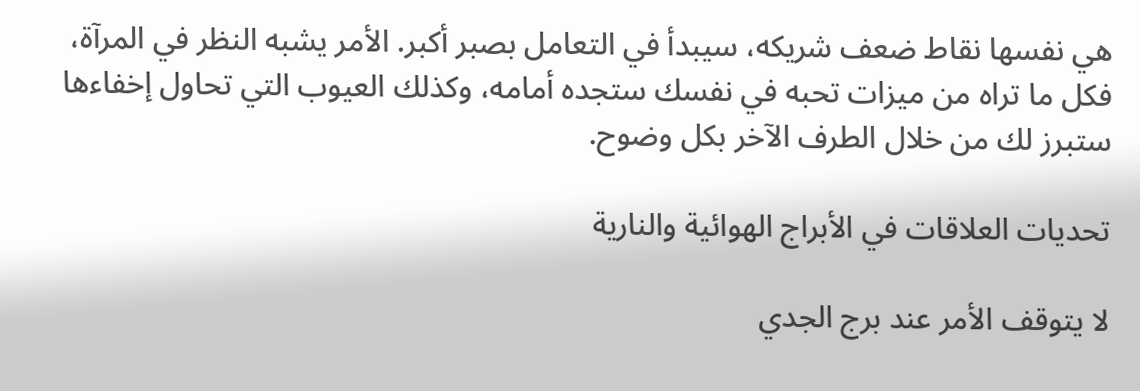هي نفسها نقاط ضعف شريكه، سيبدأ في التعامل بصبر أكبر. الأمر يشبه النظر في المرآة، فكل ما تراه من ميزات تحبه في نفسك ستجده أمامه، وكذلك العيوب التي تحاول إخفاءها ستبرز لك من خلال الطرف الآخر بكل وضوح.

تحديات العلاقات في الأبراج الهوائية والنارية

لا يتوقف الأمر عند برج الجدي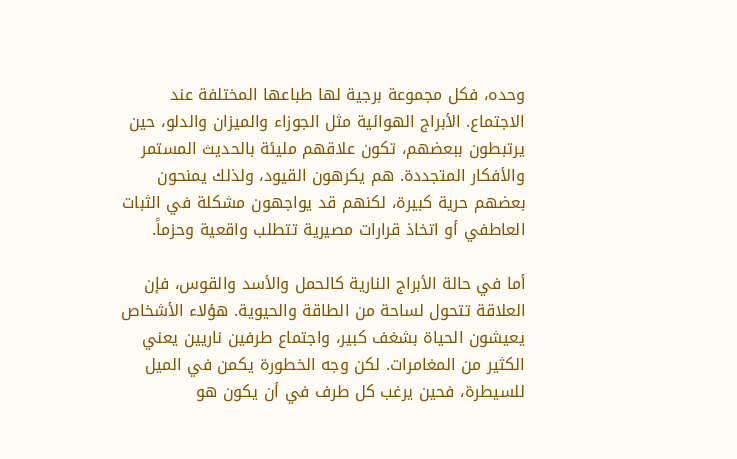وحده، فكل مجموعة برجية لها طباعها المختلفة عند الاجتماع. الأبراج الهوائية مثل الجوزاء والميزان والدلو، حين يرتبطون ببعضهم، تكون علاقهم مليئة بالحديث المستمر والأفكار المتجددة. هم يكرهون القيود، ولذلك يمنحون بعضهم حرية كبيرة، لكنهم قد يواجهون مشكلة في الثبات العاطفي أو اتخاذ قرارات مصيرية تتطلب واقعية وحزماً.

أما في حالة الأبراج النارية كالحمل والأسد والقوس، فإن العلاقة تتحول لساحة من الطاقة والحيوية. هؤلاء الأشخاص يعيشون الحياة بشغف كبير، واجتماع طرفين ناريين يعني الكثير من المغامرات. لكن وجه الخطورة يكمن في الميل للسيطرة، فحين يرغب كل طرف في أن يكون هو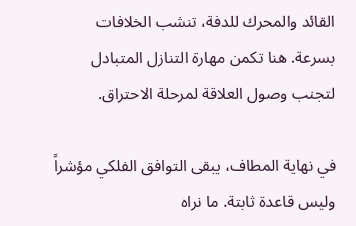القائد والمحرك للدفة، تنشب الخلافات بسرعة. هنا تكمن مهارة التنازل المتبادل لتجنب وصول العلاقة لمرحلة الاحتراق.

في نهاية المطاف، يبقى التوافق الفلكي مؤشراً وليس قاعدة ثابتة. ما نراه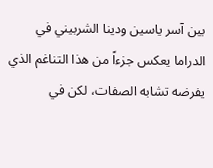بين آسر ياسين ودينا الشربيني في الدراما يعكس جزءاً من هذا التناغم الذي يفرضه تشابه الصفات، لكن في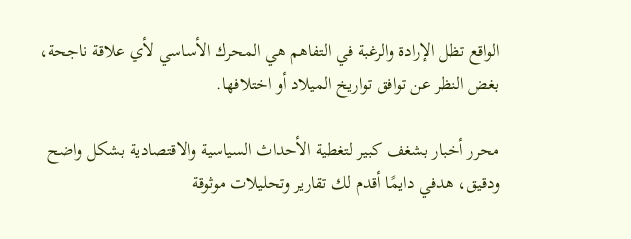الواقع تظل الإرادة والرغبة في التفاهم هي المحرك الأساسي لأي علاقة ناجحة، بغض النظر عن توافق تواريخ الميلاد أو اختلافها.

محرر أخبار بشغف كبير لتغطية الأحداث السياسية والاقتصادية بشكل واضح ودقيق، هدفي دايمًا أقدم لك تقارير وتحليلات موثوقة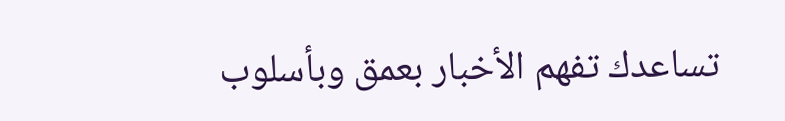تساعدك تفهم الأخبار بعمق وبأسلوب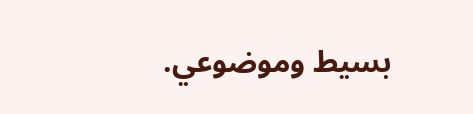بسيط وموضوعي.